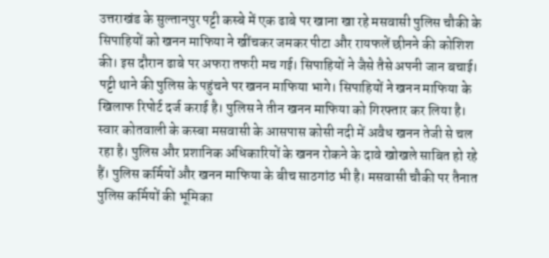उत्तराखंड के सुल्तानपुर पट्टी कस्बे में एक ढाबे पर खाना खा रहे मसवासी पुलिस चौकी के सिपाहियों को खनन माफिया ने खींचकर जमकर पीटा और रायफलें छीनने की कोशिश की। इस दौरान ढाबे पर अफरा तफरी मच गई। सिपाहियों ने जैसे तैसे अपनी जान बचाई। पट्टी थाने की पुलिस के पहुंचने पर खनन माफिया भागे। सिपाहियों ने खनन माफिया के खिलाफ रिपोर्ट दर्ज कराई है। पुलिस ने तीन खनन माफिया को गिरफ्तार कर लिया है।
स्वार कोतवाली के कस्बा मसवासी के आसपास कोसी नदी में अवैध खनन तेजी से चल रहा है। पुलिस और प्रशानिक अधिकारियों के खनन रोकने के दावे खोखले साबित हो रहे हैं। पुलिस कर्मियों और खनन माफिया के बीच साठगांठ भी है। मसवासी चौकी पर तैनात पुलिस कर्मियों की भूमिका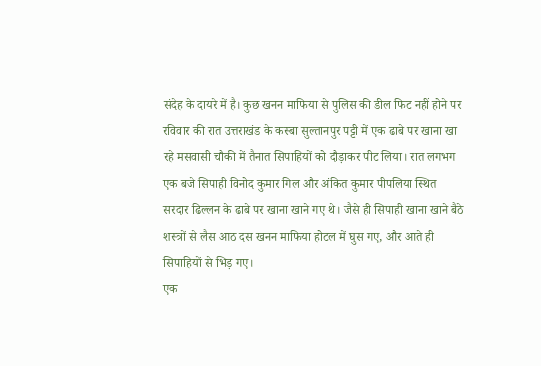संदेह के दायरे में है। कुछ खनन माफिया से पुलिस की डील फिट नहीं होने पर रविवार की रात उत्तराखंड के कस्बा सुल्तानपुर पट्टी में एक ढाबे पर खाना खा रहे मसवासी चौकी में तैनात सिपाहियों को दौड़ाकर पीट लिया। रात लगभग एक बजे सिपाही विनोद कुमार गिल और अंकित कुमार पीपलिया स्थित सरदार ढिल्लन के ढाबे पर खाना खाने गए थे। जैसे ही सिपाही खाना खाने बैठे शस्त्रों से लैस आठ दस खनन माफिया होटल में घुस गए, और आते ही सिपाहियों से भिड़ गए।
एक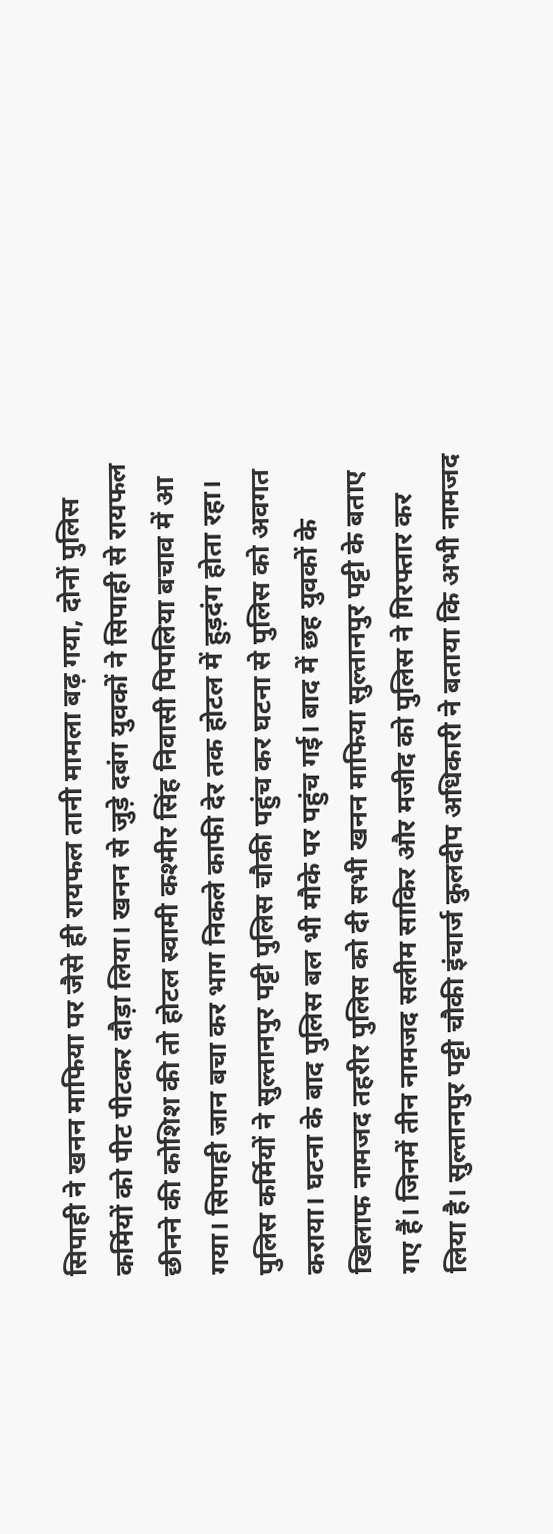सिपाही ने खनन माफिया पर जैसे ही रायफल तानी मामला बढ़ गया, दोनों पुलिस कर्मियों को पीट पीटकर दौड़ा लिया। खनन से जुड़े दबंग युवकों ने सिपाही से रायफल छीनने की कोशिश की तो होटल स्वामी कश्मीर सिंह निवासी पिपलिया बचाव में आ गया। सिपाही जान बचा कर भाग निकले काफी देर तक होटल में हुड़दंग होता रहा। पुलिस कर्मियों ने सुल्तानपुर पट्टी पुलिस चौकी पहुंच कर घटना से पुलिस को अवगत कराया। घटना के बाद पुलिस बल भी मौके पर पहुंच गई। बाद में छह युवकों के खिलाफ नामजद तहरीर पुलिस को दी सभी खनन माफिया सुल्तानपुर पट्टी के बताए गए हैं। जिनमें तीन नामजद सलीम साकिर और मजीद को पुलिस ने गिरफ्तार कर लिया है। सुल्तानपुर पट्टी चौकी इंचार्ज कुलदीप अधिकारी ने बताया कि अभी नामजद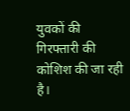युवकों की गिरफ्तारी की कोशिश की जा रही है।